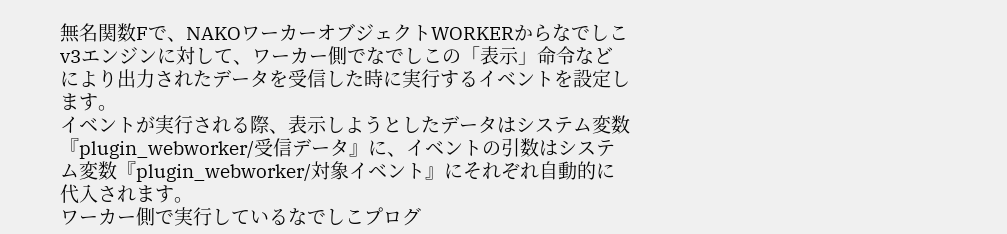無名関数Fで、NAKOワーカーオブジェクトWORKERからなでしこv3エンジンに対して、ワーカー側でなでしこの「表示」命令などにより出力されたデータを受信した時に実行するイベントを設定します。
イベントが実行される際、表示しようとしたデータはシステム変数『plugin_webworker/受信データ』に、イベントの引数はシステム変数『plugin_webworker/対象イベント』にそれぞれ自動的に代入されます。
ワーカー側で実行しているなでしこプログ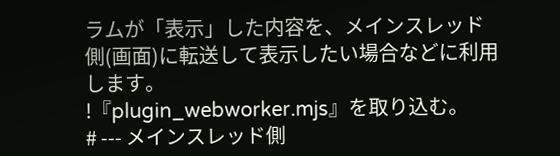ラムが「表示」した内容を、メインスレッド側(画面)に転送して表示したい場合などに利用します。
!『plugin_webworker.mjs』を取り込む。
# --- メインスレッド側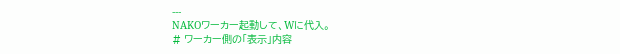---
NAKOワーカー起動して、Wに代入。
# ワーカー側の「表示」内容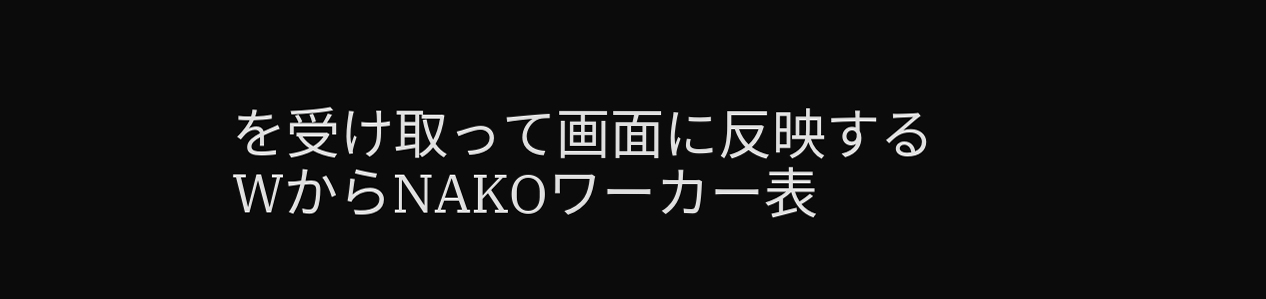を受け取って画面に反映する
WからNAKOワーカー表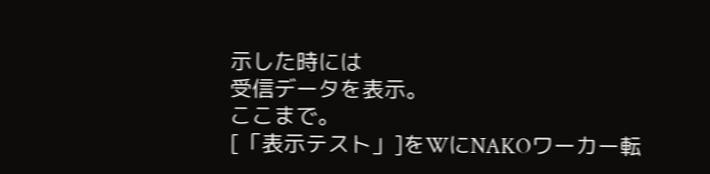示した時には
受信データを表示。
ここまで。
[「表示テスト」]をWにNAKOワーカー転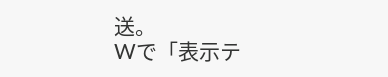送。
Wで「表示テ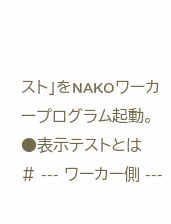スト」をNAKOワーカープログラム起動。
●表示テストとは
# --- ワーカー側 ---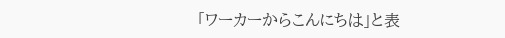「ワーカーからこんにちは」と表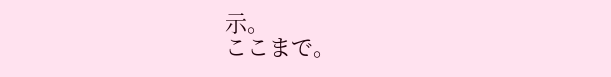示。
ここまで。